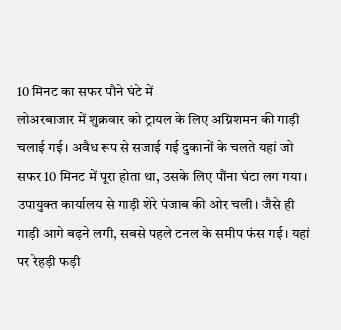10 मिनट का सफर पौने घंटे में
लोअरबाजार में शुक्रवार को ट्रायल के लिए अग्निशमन की गाड़ी चलाई गई। अवैध रूप से सजाई गई दुकानों के चलते यहां जो सफर 10 मिनट में पूरा होता था, उसके लिए पौंना घंटा लग गया। उपायुक्त कार्यालय से गाड़ी शेरे पंजाब की ओर चली। जैसे ही गाड़ी आगे बढ़ने लगी, सबसे पहले टनल के समीप फंस गई। यहां पर रेहड़ी फड़ी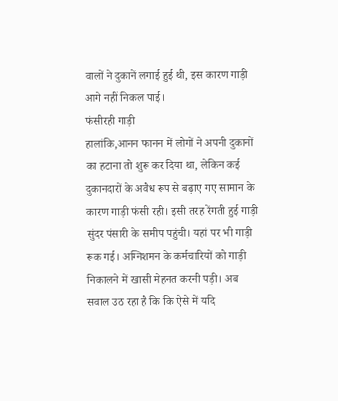वालों ने दुकानें लगाई हुई थी, इस कारण गाड़ी आगे नहीं निकल पाई।
फंसीरही गाड़ी
हालांकि,आनन फानन में लोगों ने अपनी दुकानों का हटाना तो शुरू कर दिया था, लेकिन कई दुकानदारों के अवैध रूप से बढ़ाए गए सामान के कारण गाड़ी फंसी रही। इसी तरह रेंगती हुई गाड़ी सुंदर पंसारी के समीप पहुंची। यहां पर भी गाड़ी रूक गई। अग्निशमन के कर्मचारियों को गाड़ी निकालने में खासी मेहनत करनी पड़ी। अब सवाल उठ रहा है कि कि ऐसे में यदि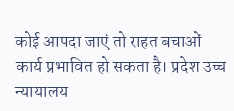कोई आपदा जाएं तो राहत बचाओं कार्य प्रभावित हो सकता है। प्रदेश उच्च न्यायालय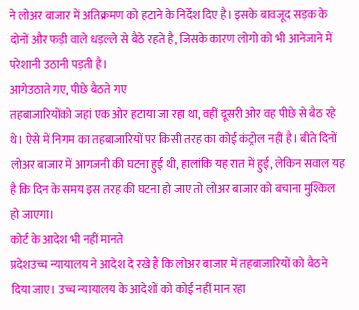ने लोअर बाजार में अतिक्रमण को हटाने के निर्देश दिए है। इसके बावजूद सड़क के दोनों और फड़ी वाले धड़ल्ले से बैठे रहते है, जिसके कारण लोगो को भी आनेजाने में परेशानी उठानी पड़ती है।
आगेउठाते गए, पीछे बैठते गए
तहबाजारियोंको जहां एक ओर हटाया जा रहा था, वहीं दूसरी ओर वह पीछे से बैठ रहे थे। ऐसे में निगम का तहबाजारियों पर किसी तरह का कोई कंट्रोल नहीं है। बीते दिनों लोअर बाजार में आगजनी की घटना हुई थी, हालांकि यह रात में हुई, लेकिन सवाल यह है कि दिन के समय इस तरह की घटना हो जाए तो लोअर बाजार को बचाना मुश्किल हो जाएगा।
कोर्ट के आदेश भी नहीं मानते
प्रदेशउच्च न्यायालय ने आदेश दे रखे हैं कि लोअर बाजार में तहबाजारियों को बैठने दिया जाए। उच्च न्यायालय के आदेशों को कोई नहीं मान रहा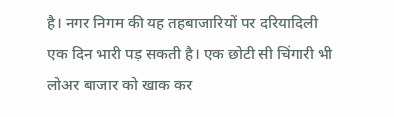है। नगर निगम की यह तहबाजारियों पर दरियादिली एक दिन भारी पड़ सकती है। एक छोटी सी चिंगारी भी लोअर बाजार को खाक कर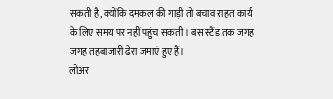सकती है, क्योंकि दमकल की गाड़ी तो बचाव राहत कार्य के लिए समय पर नहीं पहुंच सकती। बस स्टैंड तक जगह जगह तहबाजारी ढेरा जमाएं हुए हैं।
लोअर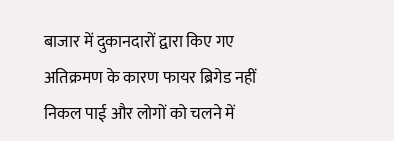बाजार में दुकानदारों द्वारा किए गए अतिक्रमण के कारण फायर ब्रिगेड नहीं निकल पाई और लोगों को चलने में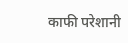काफी परेशानी